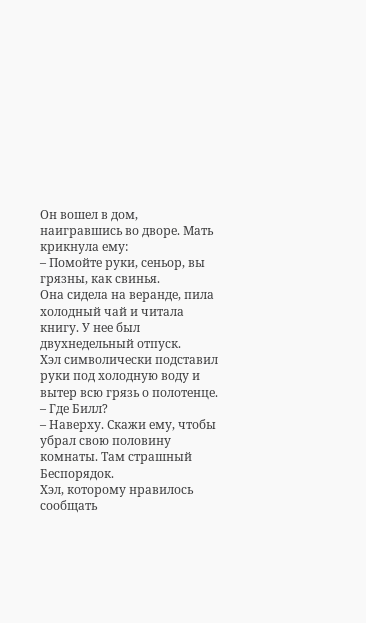Он вошел в дом, наигравшись во дворе. Мать крикнула ему:
– Помойте руки, сеньор, вы грязны, как свинья.
Она сидела на веранде, пила холодный чай и читала книгу. У нее был двухнедельный отпуск.
Хэл символически подставил руки под холодную воду и вытер всю грязь о полотенце.
– Где Билл?
– Наверху. Скажи ему, чтобы убрал свою половину комнаты. Там страшный
Беспорядок.
Хэл, которому нравилось сообщать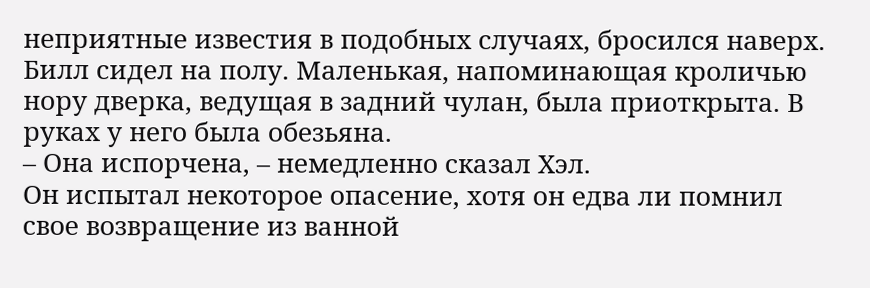неприятные известия в подобных случаях, бросился наверх. Билл сидел на полу. Маленькая, напоминающая кроличью нору дверка, ведущая в задний чулан, была приоткрыта. В руках у него была обезьяна.
– Она испорчена, – немедленно сказал Хэл.
Он испытал некоторое опасение, хотя он едва ли помнил свое возвращение из ванной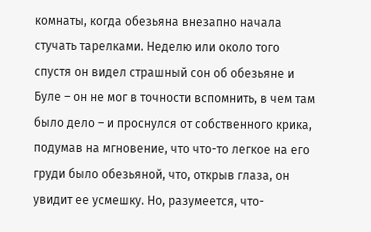комнаты, когда обезьяна внезапно начала стучать тарелками. Неделю или около того спустя он видел страшный сон об обезьяне и Буле – он не мог в точности вспомнить, в чем там было дело – и проснулся от собственного крика, подумав на мгновение, что что-то легкое на его груди было обезьяной, что, открыв глаза, он увидит ее усмешку. Но, разумеется, что-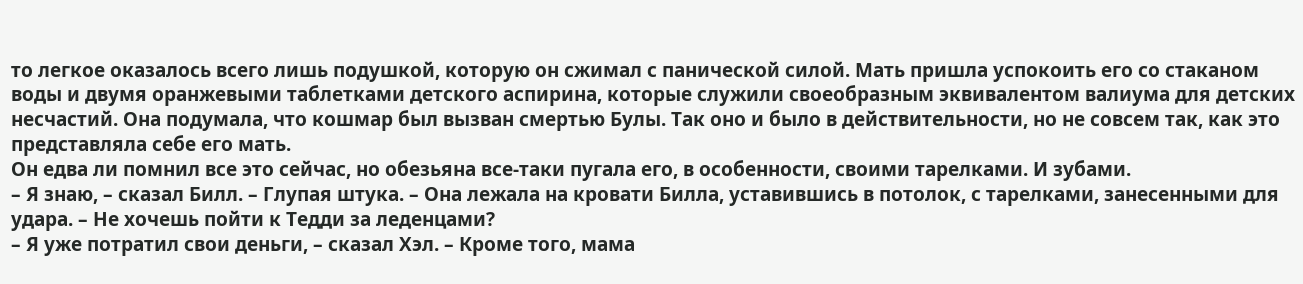то легкое оказалось всего лишь подушкой, которую он сжимал с панической силой. Мать пришла успокоить его со стаканом воды и двумя оранжевыми таблетками детского аспирина, которые служили своеобразным эквивалентом валиума для детских несчастий. Она подумала, что кошмар был вызван смертью Булы. Так оно и было в действительности, но не совсем так, как это представляла себе его мать.
Он едва ли помнил все это сейчас, но обезьяна все-таки пугала его, в особенности, своими тарелками. И зубами.
– Я знаю, – сказал Билл. – Глупая штука. – Она лежала на кровати Билла, уставившись в потолок, с тарелками, занесенными для удара. – Не хочешь пойти к Тедди за леденцами?
– Я уже потратил свои деньги, – сказал Хэл. – Кроме того, мама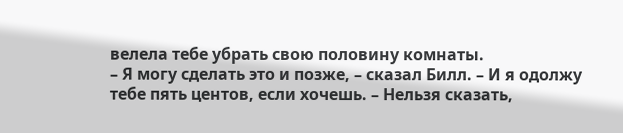велела тебе убрать свою половину комнаты.
– Я могу сделать это и позже, – сказал Билл. – И я одолжу тебе пять центов, если хочешь. – Нельзя сказать,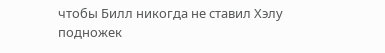чтобы Билл никогда не ставил Хэлу подножек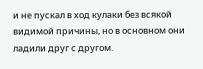и не пускал в ход кулаки без всякой видимой причины, но в основном они ладили друг с другом.